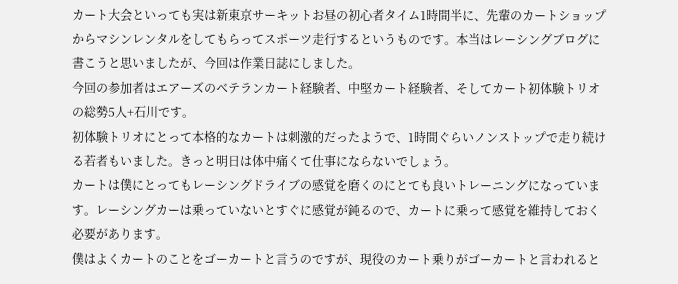カート大会といっても実は新東京サーキットお昼の初心者タイム1時間半に、先輩のカートショップからマシンレンタルをしてもらってスポーツ走行するというものです。本当はレーシングブログに書こうと思いましたが、今回は作業日誌にしました。
今回の参加者はエアーズのベテランカート経験者、中堅カート経験者、そしてカート初体験トリオの総勢5人+石川です。
初体験トリオにとって本格的なカートは刺激的だったようで、1時間ぐらいノンストップで走り続ける若者もいました。きっと明日は体中痛くて仕事にならないでしょう。
カートは僕にとってもレーシングドライブの感覚を磨くのにとても良いトレーニングになっています。レーシングカーは乗っていないとすぐに感覚が鈍るので、カートに乗って感覚を維持しておく必要があります。
僕はよくカートのことをゴーカートと言うのですが、現役のカート乗りがゴーカートと言われると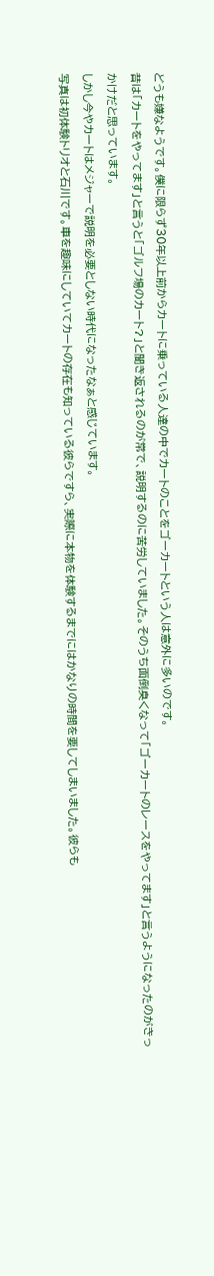どうも嫌なようです。僕に限らず30年以上前からカートに乗っている人達の中でカートのことをゴーカートという人は意外に多いのです。
昔は「カートをやってます」と言うと「ゴルフ場のカート?」と聞き返されるのが常で、説明するのに苦労していました。そのうち面倒臭くなって「ゴーカートのレースをやってます」と言うようになったのがきっかけだと思っています。
しかし今やカートはメジャーで説明を必要としない時代になったなぁと感じています。
写真は初体験トリオと石川です。車を趣味にしていてカートの存在も知っている彼らですら、実際に本物を体験するまでにはかなりの時間を要してしまいました。彼らも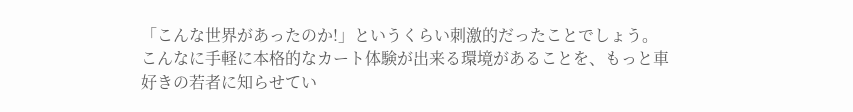「こんな世界があったのか!」というくらい刺激的だったことでしょう。
こんなに手軽に本格的なカート体験が出来る環境があることを、もっと車好きの若者に知らせてい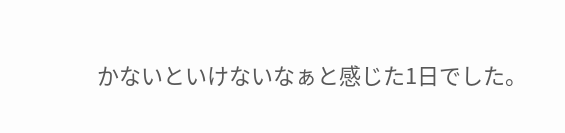かないといけないなぁと感じた1日でした。